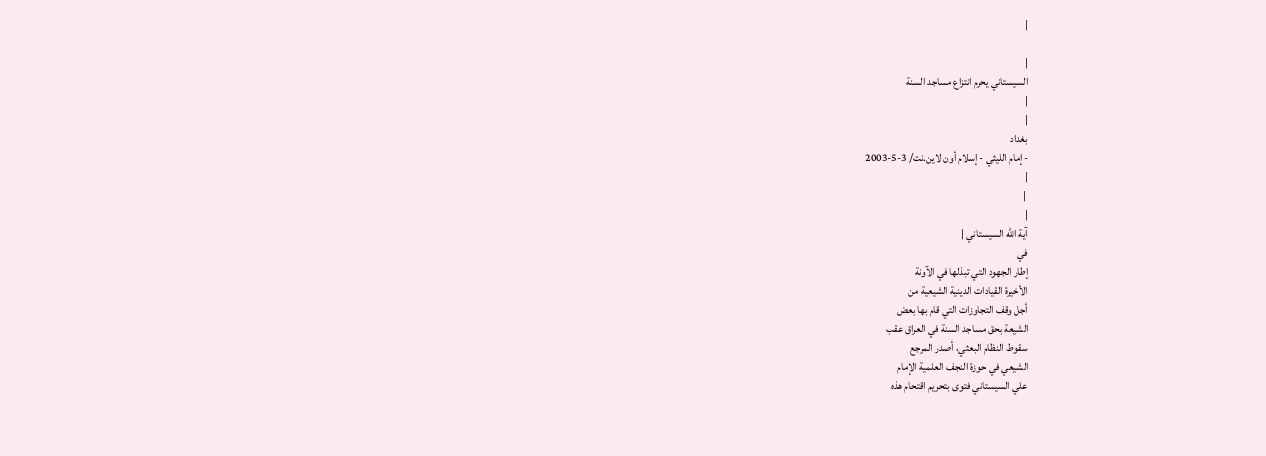|

|
السيستاني يحرم انتزاع مساجد السنة
|
|
بغداد
- إمام الليثي - إسلام أون لاين.نت/ 3-5-2003
|
 |
|
آية الله السيستاني |
في
إطار الجهود التي تبذلها في الآونة
الأخيرة القيادات الدينية الشيعية من
أجل وقف التجاوزات التي قام بها بعض
الشيعة بحق مساجد السنة في العراق عقب
سقوط النظام البعثي، أصدر المرجع
الشيعي في حوزة النجف العلمية الإمام
علي السيستاني فتوى بتحريم اقتحام هذه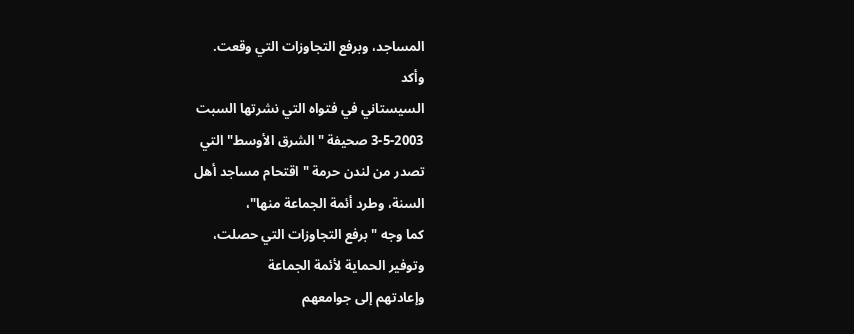المساجد، وبرفع التجاوزات التي وقعت.
وأكد
السيستاني في فتواه التي نشرتها السبت
3-5-2003 صحيفة "الشرق الأوسط" التي
تصدر من لندن حرمة "اقتحام مساجد أهل
السنة، وطرد أئمة الجماعة منها"،
كما وجه "برفع التجاوزات التي حصلت،
وتوفير الحماية لأئمة الجماعة
وإعادتهم إلى جوامعهم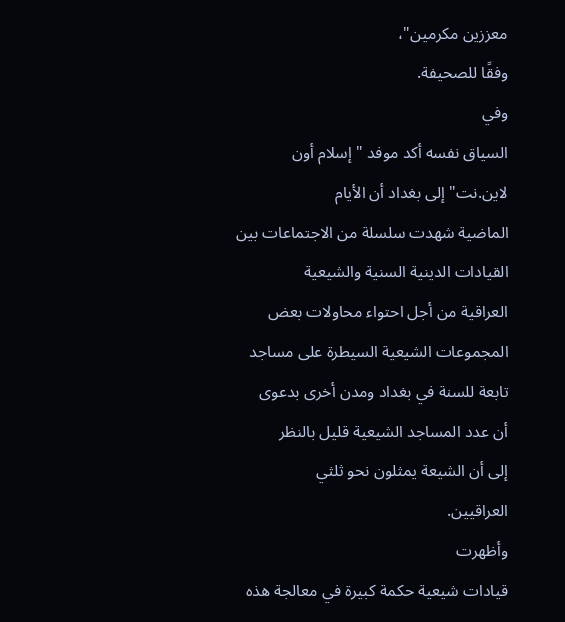معززين مكرمين"،
وفقًا للصحيفة.
وفي
السياق نفسه أكد موفد "إسلام أون
لاين.نت" إلى بغداد أن الأيام
الماضية شهدت سلسلة من الاجتماعات بين
القيادات الدينية السنية والشيعية
العراقية من أجل احتواء محاولات بعض
المجموعات الشيعية السيطرة على مساجد
تابعة للسنة في بغداد ومدن أخرى بدعوى
أن عدد المساجد الشيعية قليل بالنظر
إلى أن الشيعة يمثلون نحو ثلثي
العراقيين.
وأظهرت
قيادات شيعية حكمة كبيرة في معالجة هذه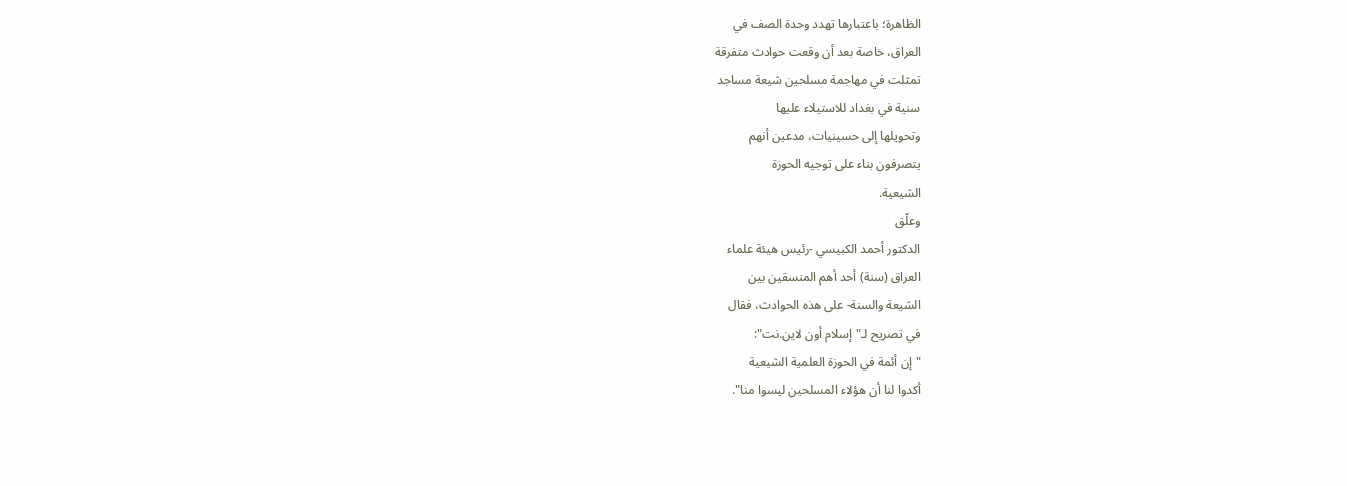الظاهرة؛ باعتبارها تهدد وحدة الصف في
العراق، خاصة بعد أن وقعت حوادث متفرقة
تمثلت في مهاجمة مسلحين شيعة مساجد
سنية في بغداد للاستيلاء عليها
وتحويلها إلى حسينيات، مدعين أنهم
يتصرفون بناء على توجيه الحوزة
الشيعية.
وعلّق
الدكتور أحمد الكبيسي -رئيس هيئة علماء
العراق (سنة) أحد أهم المنسقين بين
الشيعة والسنة- على هذه الحوادث، فقال
في تصريح لـ"إسلام أون لاين.نت":
"إن أئمة في الحوزة العلمية الشيعية
أكدوا لنا أن هؤلاء المسلحين ليسوا منا".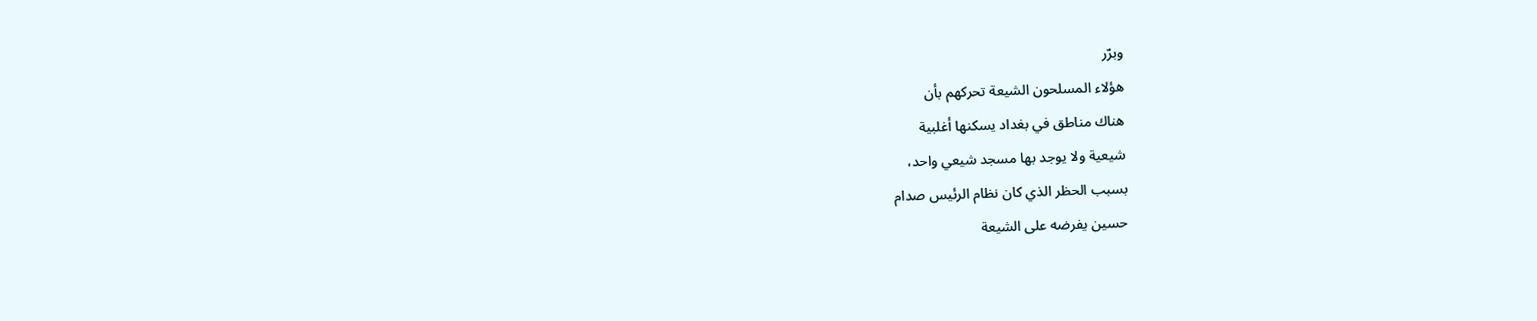وبرّر
هؤلاء المسلحون الشيعة تحركهم بأن
هناك مناطق في بغداد يسكنها أغلبية
شيعية ولا يوجد بها مسجد شيعي واحد،
بسبب الحظر الذي كان نظام الرئيس صدام
حسين يفرضه على الشيعة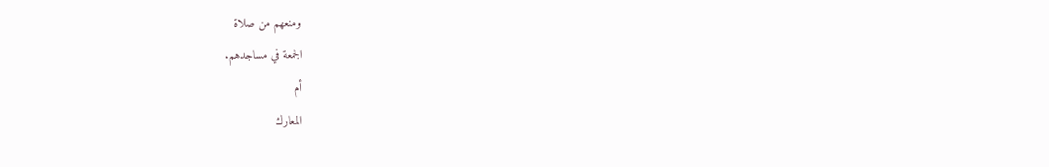ومنعهم من صلاة
الجمعة في مساجدهم.
أم
المعارك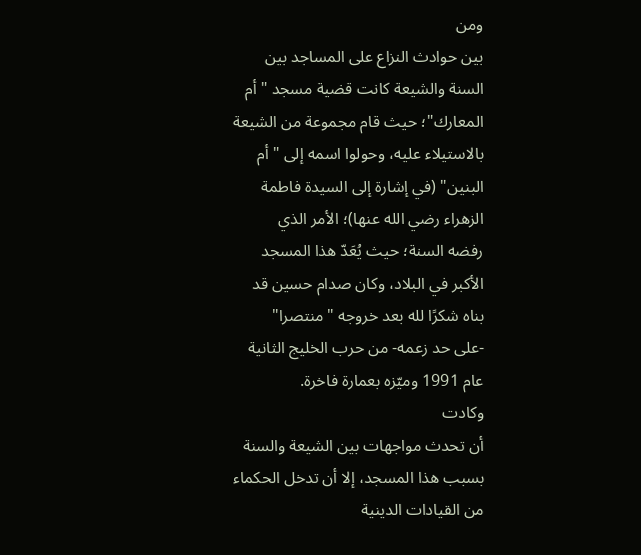ومن
بين حوادث النزاع على المساجد بين
السنة والشيعة كانت قضية مسجد "أم
المعارك"؛ حيث قام مجموعة من الشيعة
بالاستيلاء عليه، وحولوا اسمه إلى "أم
البنين" (في إشارة إلى السيدة فاطمة
الزهراء رضي الله عنها)؛ الأمر الذي
رفضه السنة؛ حيث يُعَدّ هذا المسجد
الأكبر في البلاد، وكان صدام حسين قد
بناه شكرًا لله بعد خروجه "منتصرا"
-على حد زعمه- من حرب الخليج الثانية
عام 1991 وميّزه بعمارة فاخرة.
وكادت
أن تحدث مواجهات بين الشيعة والسنة
بسبب هذا المسجد، إلا أن تدخل الحكماء
من القيادات الدينية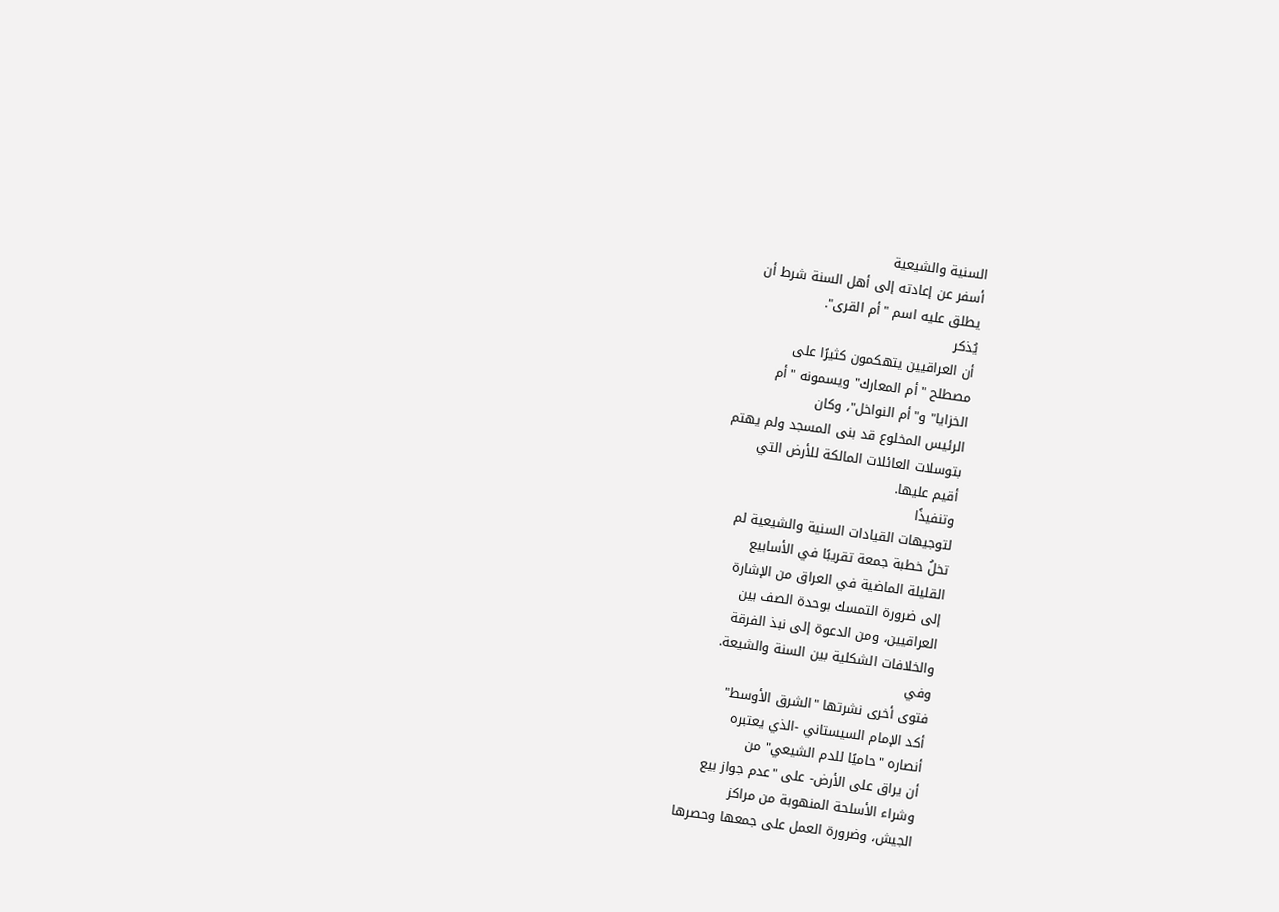السنية والشيعية
أسفر عن إعادته إلى أهل السنة شرط أن
يطلق عليه اسم "أم القرى".
يُذكر
أن العراقيين يتهكمون كثيرًا على
مصطلح "أم المعارك" ويسمونه "أم
الخزايا" و"أم النواخل"، وكان
الرئيس المخلوع قد بنى المسجد ولم يهتم
بتوسلات العائلات المالكة للأرض التي
أقيم عليها.
وتنفيذًا
لتوجيهات القيادات السنية والشيعية لم
تخلُ خطبة جمعة تقريبًا في الأسابيع
القليلة الماضية في العراق من الإشارة
إلى ضرورة التمسك بوحدة الصف بين
العراقيين، ومن الدعوة إلى نبذ الفرقة
والخلافات الشكلية بين السنة والشيعة.
وفي
فتوى أخرى نشرتها "الشرق الأوسط"
أكد الإمام السيستاني -الذي يعتبره
أنصاره "حاميًا للدم الشيعي" من
أن يراق على الأرض- على "عدم جواز بيع
وشراء الأسلحة المنهوبة من مراكز
الجيش، وضرورة العمل على جمعها وحصرها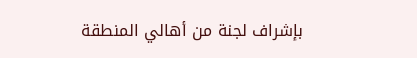بإشراف لجنة من أهالي المنطقة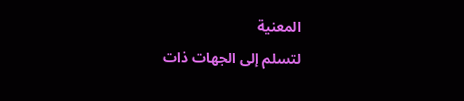المعنية
لتسلم إلى الجهات ذات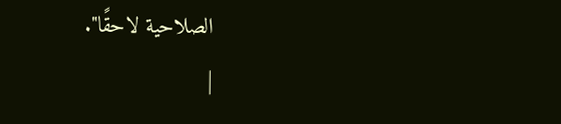الصلاحية لاحقًا".
|